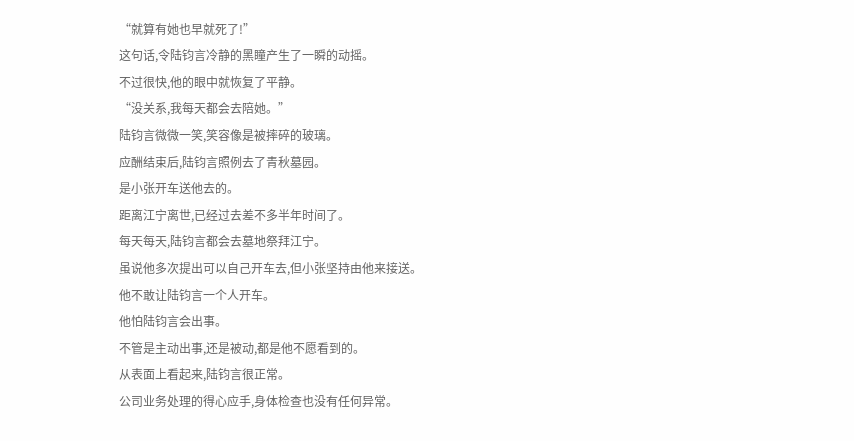“就算有她也早就死了!”
这句话,令陆钧言冷静的黑瞳产生了一瞬的动摇。
不过很快,他的眼中就恢复了平静。
“没关系,我每天都会去陪她。”
陆钧言微微一笑,笑容像是被摔碎的玻璃。
应酬结束后,陆钧言照例去了青秋墓园。
是小张开车送他去的。
距离江宁离世,已经过去差不多半年时间了。
每天每天,陆钧言都会去墓地祭拜江宁。
虽说他多次提出可以自己开车去,但小张坚持由他来接送。
他不敢让陆钧言一个人开车。
他怕陆钧言会出事。
不管是主动出事,还是被动,都是他不愿看到的。
从表面上看起来,陆钧言很正常。
公司业务处理的得心应手,身体检查也没有任何异常。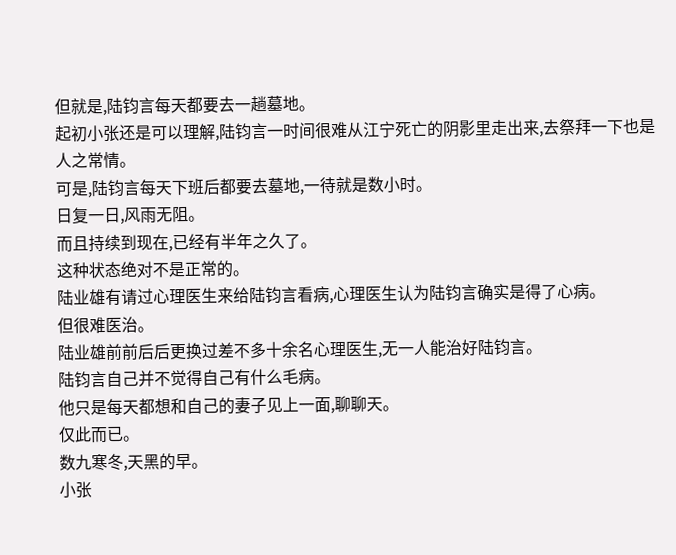但就是,陆钧言每天都要去一趟墓地。
起初小张还是可以理解,陆钧言一时间很难从江宁死亡的阴影里走出来,去祭拜一下也是人之常情。
可是,陆钧言每天下班后都要去墓地,一待就是数小时。
日复一日,风雨无阻。
而且持续到现在,已经有半年之久了。
这种状态绝对不是正常的。
陆业雄有请过心理医生来给陆钧言看病,心理医生认为陆钧言确实是得了心病。
但很难医治。
陆业雄前前后后更换过差不多十余名心理医生,无一人能治好陆钧言。
陆钧言自己并不觉得自己有什么毛病。
他只是每天都想和自己的妻子见上一面,聊聊天。
仅此而已。
数九寒冬,天黑的早。
小张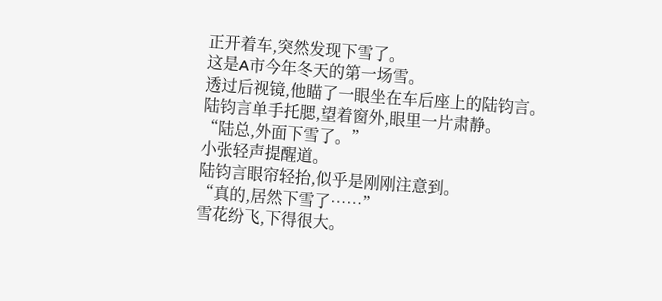正开着车,突然发现下雪了。
这是A市今年冬天的第一场雪。
透过后视镜,他瞄了一眼坐在车后座上的陆钧言。
陆钧言单手托腮,望着窗外,眼里一片肃静。
“陆总,外面下雪了。”
小张轻声提醒道。
陆钧言眼帘轻抬,似乎是刚刚注意到。
“真的,居然下雪了……”
雪花纷飞,下得很大。